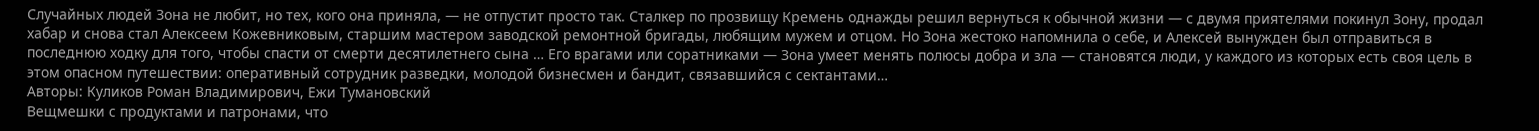Случайных людей Зона не любит, но тех, кого она приняла, — не отпустит просто так. Сталкер по прозвищу Кремень однажды решил вернуться к обычной жизни — с двумя приятелями покинул Зону, продал хабар и снова стал Алексеем Кожевниковым, старшим мастером заводской ремонтной бригады, любящим мужем и отцом. Но Зона жестоко напомнила о себе, и Алексей вынужден был отправиться в последнюю ходку для того, чтобы спасти от смерти десятилетнего сына … Его врагами или соратниками — Зона умеет менять полюсы добра и зла — становятся люди, у каждого из которых есть своя цель в этом опасном путешествии: оперативный сотрудник разведки, молодой бизнесмен и бандит, связавшийся с сектантами…
Авторы: Куликов Роман Владимирович, Ежи Тумановский
Вещмешки с продуктами и патронами, что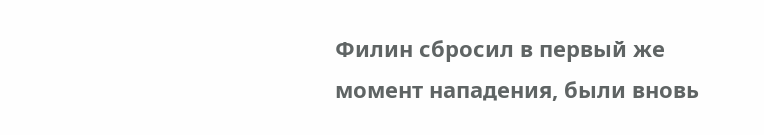Филин сбросил в первый же момент нападения, были вновь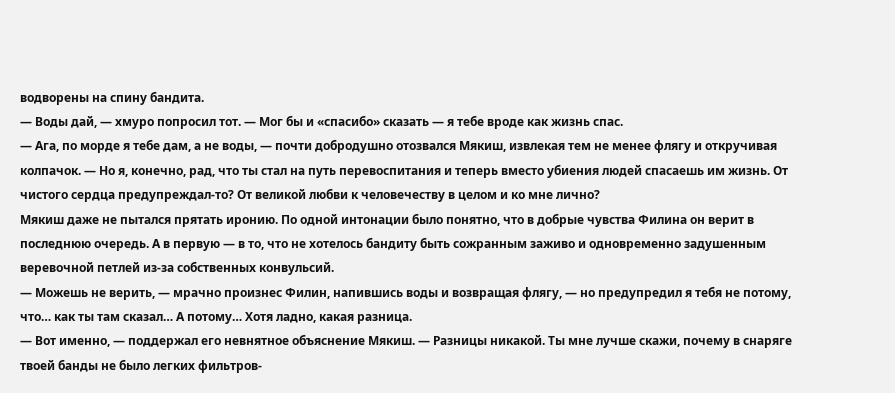водворены на спину бандита.
— Воды дай, — хмуро попросил тот. — Мог бы и «спасибо» сказать — я тебе вроде как жизнь спас.
— Ага, по морде я тебе дам, а не воды, — почти добродушно отозвался Мякиш, извлекая тем не менее флягу и откручивая колпачок. — Но я, конечно, рад, что ты стал на путь перевоспитания и теперь вместо убиения людей спасаешь им жизнь. От чистого сердца предупреждал-то? От великой любви к человечеству в целом и ко мне лично?
Мякиш даже не пытался прятать иронию. По одной интонации было понятно, что в добрые чувства Филина он верит в последнюю очередь. А в первую — в то, что не хотелось бандиту быть сожранным заживо и одновременно задушенным веревочной петлей из-за собственных конвульсий.
— Можешь не верить, — мрачно произнес Филин, напившись воды и возвращая флягу, — но предупредил я тебя не потому, что… как ты там сказал… А потому… Хотя ладно, какая разница.
— Вот именно, — поддержал его невнятное объяснение Мякиш. — Разницы никакой. Ты мне лучше скажи, почему в снаряге твоей банды не было легких фильтров-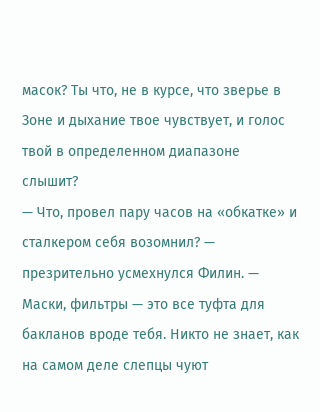масок? Ты что, не в курсе, что зверье в Зоне и дыхание твое чувствует, и голос твой в определенном диапазоне слышит?
— Что, провел пару часов на «обкатке» и сталкером себя возомнил? — презрительно усмехнулся Филин. — Маски, фильтры — это все туфта для бакланов вроде тебя. Никто не знает, как на самом деле слепцы чуют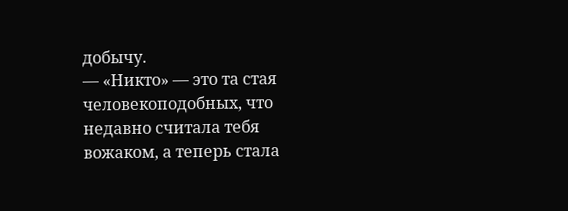добычу.
— «Никто» — это та стая человекоподобных, что недавно считала тебя вожаком, а теперь стала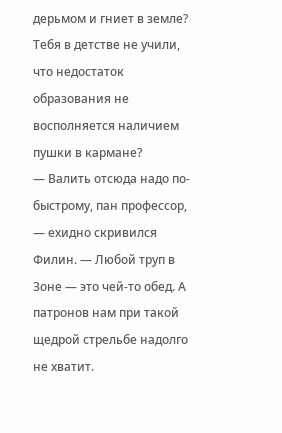дерьмом и гниет в земле? Тебя в детстве не учили, что недостаток образования не восполняется наличием пушки в кармане?
— Валить отсюда надо по-быстрому, пан профессор, — ехидно скривился Филин. — Любой труп в Зоне — это чей-то обед. А патронов нам при такой щедрой стрельбе надолго не хватит.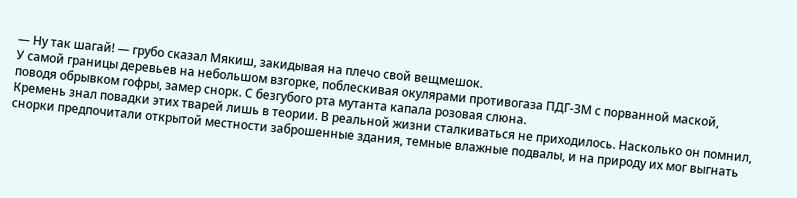— Ну так шагай! — грубо сказал Мякиш, закидывая на плечо свой вещмешок.
У самой границы деревьев на небольшом взгорке, поблескивая окулярами противогаза ПДГ-ЗМ с порванной маской, поводя обрывком гофры, замер снорк. С безгубого рта мутанта капала розовая слюна.
Кремень знал повадки этих тварей лишь в теории. В реальной жизни сталкиваться не приходилось. Насколько он помнил, снорки предпочитали открытой местности заброшенные здания, темные влажные подвалы, и на природу их мог выгнать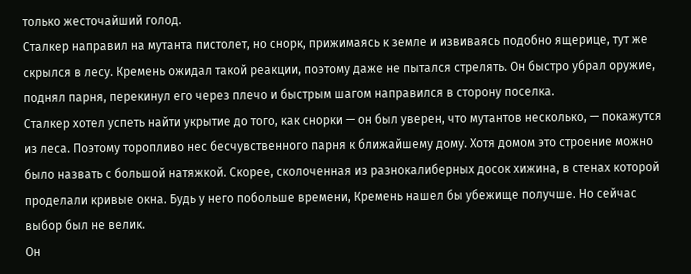только жесточайший голод.
Сталкер направил на мутанта пистолет, но снорк, прижимаясь к земле и извиваясь подобно ящерице, тут же скрылся в лесу. Кремень ожидал такой реакции, поэтому даже не пытался стрелять. Он быстро убрал оружие, поднял парня, перекинул его через плечо и быстрым шагом направился в сторону поселка.
Сталкер хотел успеть найти укрытие до того, как снорки — он был уверен, что мутантов несколько, — покажутся из леса. Поэтому торопливо нес бесчувственного парня к ближайшему дому. Хотя домом это строение можно было назвать с большой натяжкой. Скорее, сколоченная из разнокалиберных досок хижина, в стенах которой проделали кривые окна. Будь у него побольше времени, Кремень нашел бы убежище получше. Но сейчас выбор был не велик.
Он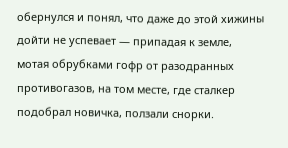обернулся и понял, что даже до этой хижины дойти не успевает — припадая к земле, мотая обрубками гофр от разодранных противогазов, на том месте, где сталкер подобрал новичка, ползали снорки.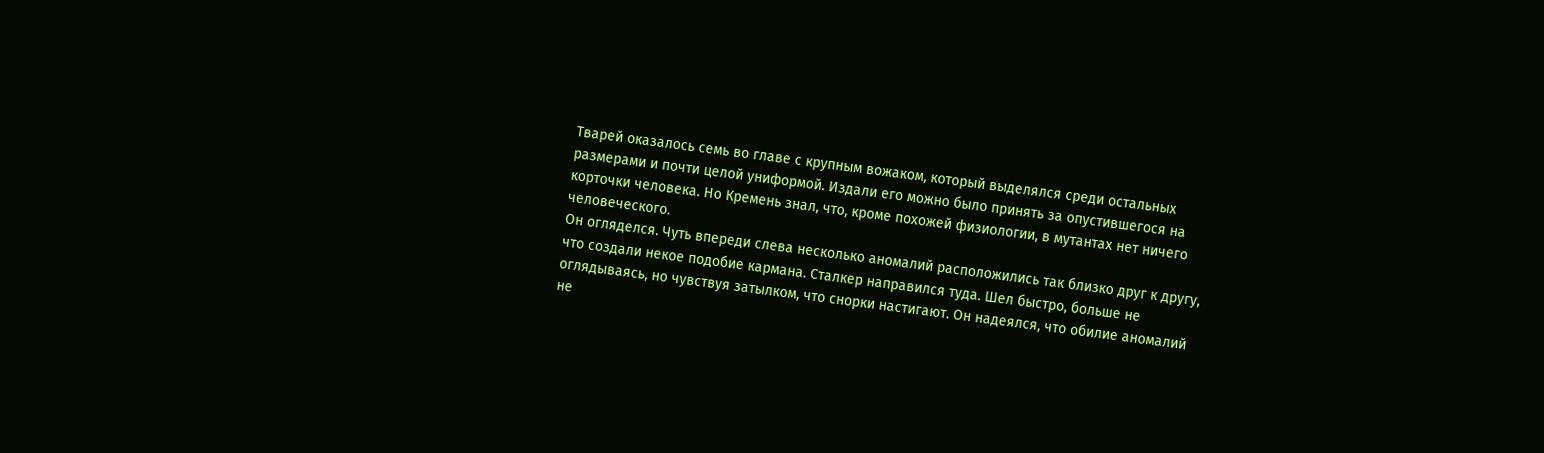Тварей оказалось семь во главе с крупным вожаком, который выделялся среди остальных размерами и почти целой униформой. Издали его можно было принять за опустившегося на корточки человека. Но Кремень знал, что, кроме похожей физиологии, в мутантах нет ничего человеческого.
Он огляделся. Чуть впереди слева несколько аномалий расположились так близко друг к другу, что создали некое подобие кармана. Сталкер направился туда. Шел быстро, больше не оглядываясь, но чувствуя затылком, что снорки настигают. Он надеялся, что обилие аномалий не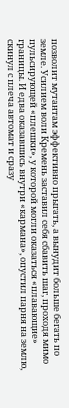позволит мутантам эффективно прыгать, а вынудит больше бегать по земле. Усилием воли Кремень заставил себя сбавить шаг, проходя мимо пульсирующей «плешки», у которой могли оказаться «плавающие» границы. И едва оказавшись внутри «кармана», опустил парня на землю, скинул с плеча автомат и сразу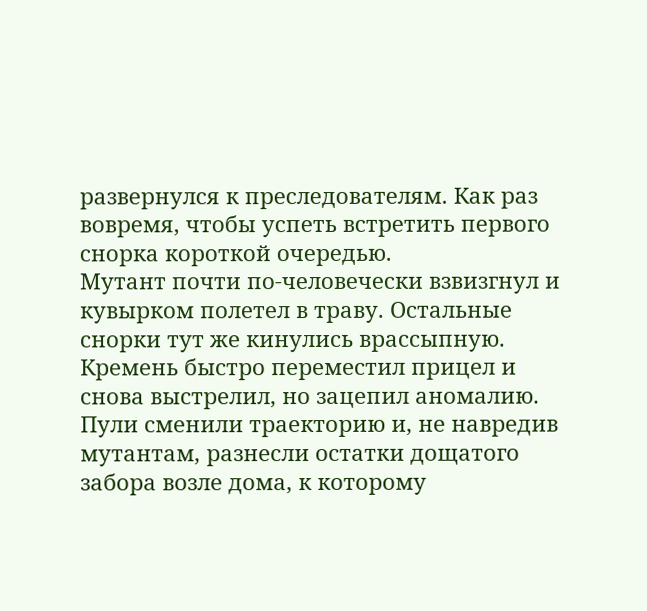развернулся к преследователям. Как раз вовремя, чтобы успеть встретить первого снорка короткой очередью.
Мутант почти по-человечески взвизгнул и кувырком полетел в траву. Остальные снорки тут же кинулись врассыпную.
Кремень быстро переместил прицел и снова выстрелил, но зацепил аномалию. Пули сменили траекторию и, не навредив мутантам, разнесли остатки дощатого забора возле дома, к которому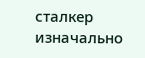сталкер изначально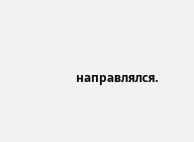направлялся.